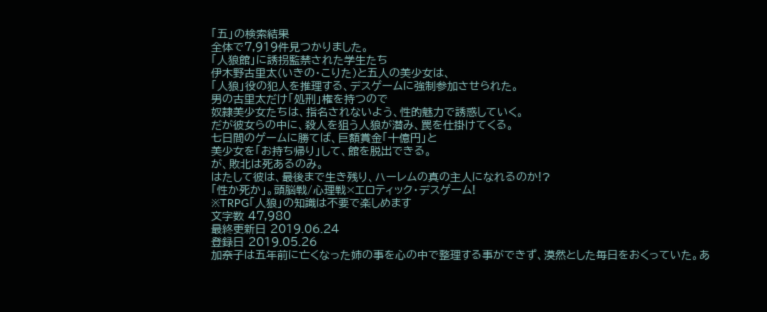「五」の検索結果
全体で7,919件見つかりました。
「人狼館」に誘拐監禁された学生たち
伊木野古里太(いきの・こりた)と五人の美少女は、
「人狼」役の犯人を推理する、デスゲームに強制参加させられた。
男の古里太だけ「処刑」権を持つので
奴隷美少女たちは、指名されないよう、性的魅力で誘惑していく。
だが彼女らの中に、殺人を狙う人狼が潜み、罠を仕掛けてくる。
七日間のゲームに勝てば、巨額賞金「十億円」と
美少女を「お持ち帰り」して、館を脱出できる。
が、敗北は死あるのみ。
はたして彼は、最後まで生き残り、ハーレムの真の主人になれるのか!?
「性か死か」。頭脳戦/心理戦×エロティック・デスゲーム!
※TRPG「人狼」の知識は不要で楽しめます
文字数 47,980
最終更新日 2019.06.24
登録日 2019.05.26
加奈子は五年前に亡くなった姉の事を心の中で整理する事ができず、漠然とした毎日をおくっていた。あ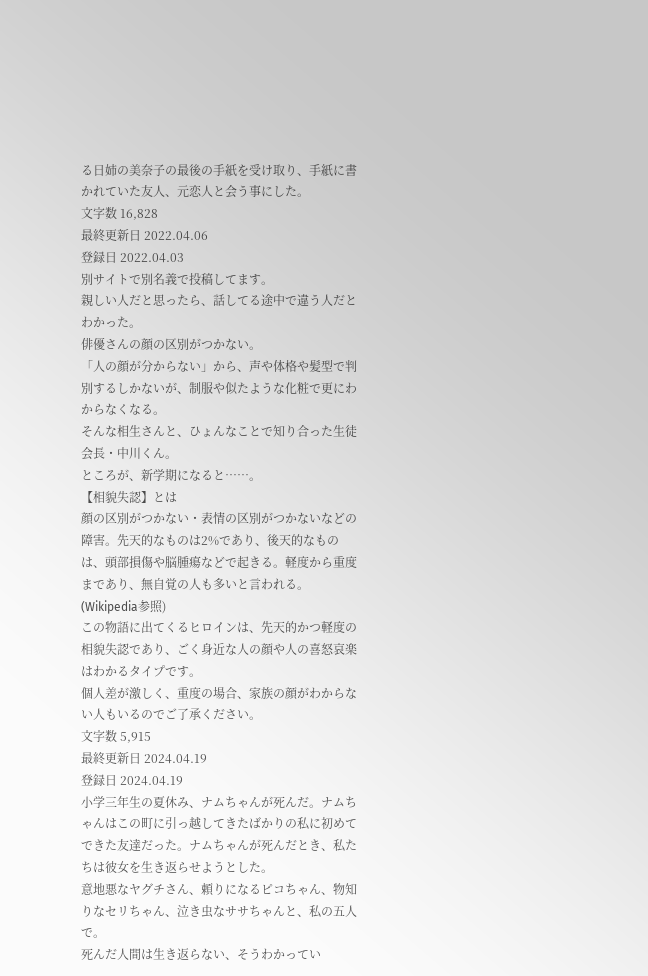る日姉の美奈子の最後の手紙を受け取り、手紙に書かれていた友人、元恋人と会う事にした。
文字数 16,828
最終更新日 2022.04.06
登録日 2022.04.03
別サイトで別名義で投稿してます。
親しい人だと思ったら、話してる途中で違う人だとわかった。
俳優さんの顔の区別がつかない。
「人の顔が分からない」から、声や体格や髪型で判別するしかないが、制服や似たような化粧で更にわからなくなる。
そんな相生さんと、ひょんなことで知り合った生徒会長・中川くん。
ところが、新学期になると……。
【相貌失認】とは
顔の区別がつかない・表情の区別がつかないなどの障害。先天的なものは2%であり、後天的なものは、頭部損傷や脳腫瘍などで起きる。軽度から重度まであり、無自覚の人も多いと言われる。(Wikipedia参照)
この物語に出てくるヒロインは、先天的かつ軽度の相貌失認であり、ごく身近な人の顔や人の喜怒哀楽はわかるタイプです。
個人差が激しく、重度の場合、家族の顔がわからない人もいるのでご了承ください。
文字数 5,915
最終更新日 2024.04.19
登録日 2024.04.19
小学三年生の夏休み、ナムちゃんが死んだ。ナムちゃんはこの町に引っ越してきたばかりの私に初めてできた友達だった。ナムちゃんが死んだとき、私たちは彼女を生き返らせようとした。
意地悪なヤグチさん、頼りになるピコちゃん、物知りなセリちゃん、泣き虫なササちゃんと、私の五人で。
死んだ人間は生き返らない、そうわかってい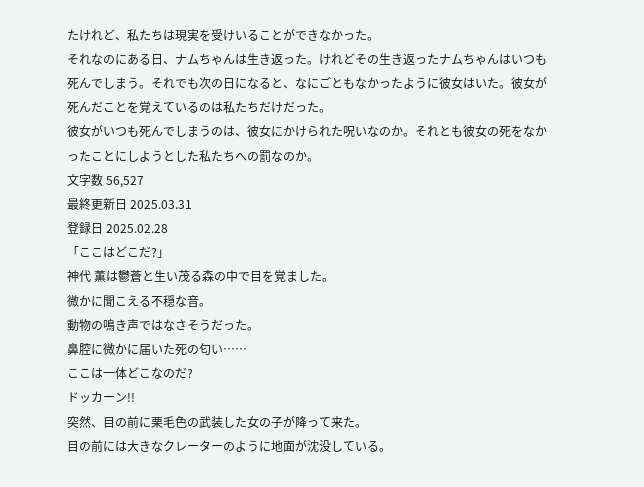たけれど、私たちは現実を受けいることができなかった。
それなのにある日、ナムちゃんは生き返った。けれどその生き返ったナムちゃんはいつも死んでしまう。それでも次の日になると、なにごともなかったように彼女はいた。彼女が死んだことを覚えているのは私たちだけだった。
彼女がいつも死んでしまうのは、彼女にかけられた呪いなのか。それとも彼女の死をなかったことにしようとした私たちへの罰なのか。
文字数 56,527
最終更新日 2025.03.31
登録日 2025.02.28
「ここはどこだ?」
神代 薫は鬱蒼と生い茂る森の中で目を覚ました。
微かに聞こえる不穏な音。
動物の鳴き声ではなさそうだった。
鼻腔に微かに届いた死の匂い……
ここは一体どこなのだ?
ドッカーン!!
突然、目の前に栗毛色の武装した女の子が降って来た。
目の前には大きなクレーターのように地面が沈没している。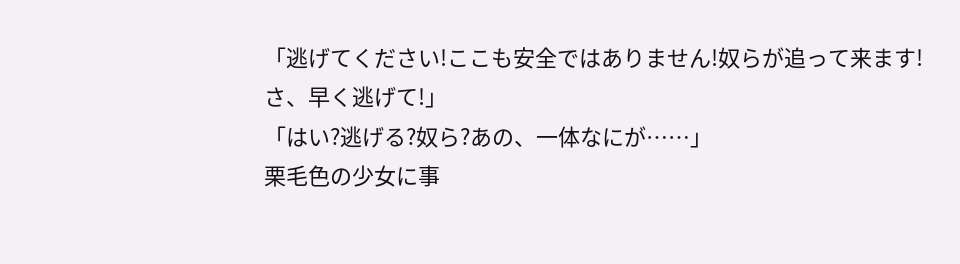「逃げてください!ここも安全ではありません!奴らが追って来ます!さ、早く逃げて!」
「はい?逃げる?奴ら?あの、一体なにが……」
栗毛色の少女に事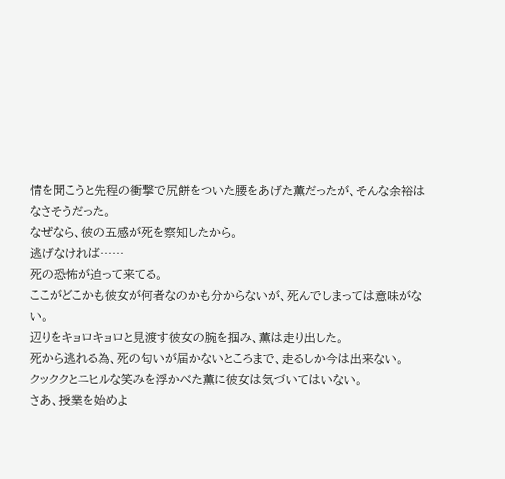情を聞こうと先程の衝撃で尻餅をついた腰をあげた薫だったが、そんな余裕はなさそうだった。
なぜなら、彼の五感が死を察知したから。
逃げなければ……
死の恐怖が迫って来てる。
ここがどこかも彼女が何者なのかも分からないが、死んでしまっては意味がない。
辺りをキョロキョロと見渡す彼女の腕を掴み、薫は走り出した。
死から逃れる為、死の匂いが届かないところまで、走るしか今は出来ない。
クッククとニヒルな笑みを浮かべた薫に彼女は気づいてはいない。
さあ、授業を始めよ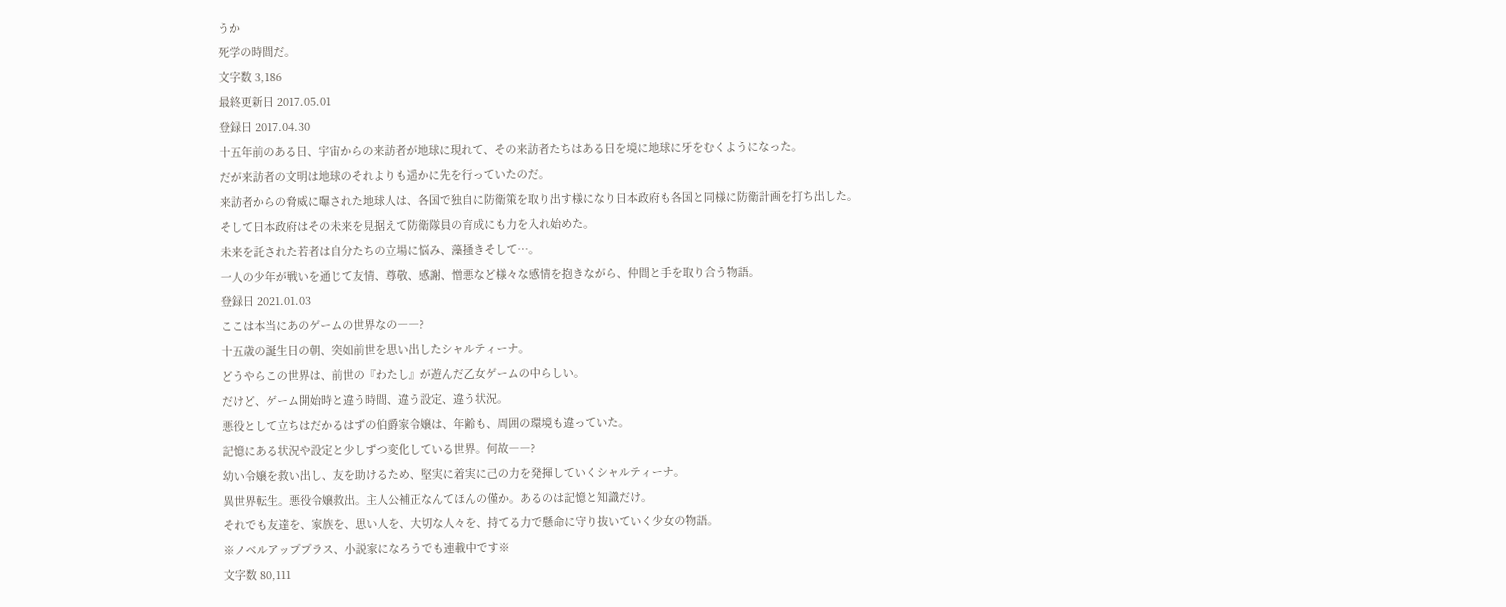うか
死学の時間だ。
文字数 3,186
最終更新日 2017.05.01
登録日 2017.04.30
十五年前のある日、宇宙からの来訪者が地球に現れて、その来訪者たちはある日を境に地球に牙をむくようになった。
だが来訪者の文明は地球のそれよりも遥かに先を行っていたのだ。
来訪者からの脅威に曝された地球人は、各国で独自に防衛策を取り出す様になり日本政府も各国と同様に防衛計画を打ち出した。
そして日本政府はその未来を見据えて防衛隊員の育成にも力を入れ始めた。
未来を託された若者は自分たちの立場に悩み、藻掻きそして…。
一人の少年が戦いを通じて友情、尊敬、感謝、憎悪など様々な感情を抱きながら、仲間と手を取り合う物語。
登録日 2021.01.03
ここは本当にあのゲームの世界なの――?
十五歳の誕生日の朝、突如前世を思い出したシャルティーナ。
どうやらこの世界は、前世の『わたし』が遊んだ乙女ゲームの中らしい。
だけど、ゲーム開始時と違う時間、違う設定、違う状況。
悪役として立ちはだかるはずの伯爵家令嬢は、年齢も、周囲の環境も違っていた。
記憶にある状況や設定と少しずつ変化している世界。何故――?
幼い令嬢を救い出し、友を助けるため、堅実に着実に己の力を発揮していくシャルティーナ。
異世界転生。悪役令嬢救出。主人公補正なんてほんの僅か。あるのは記憶と知識だけ。
それでも友達を、家族を、思い人を、大切な人々を、持てる力で懸命に守り抜いていく少女の物語。
※ノベルアッププラス、小説家になろうでも連載中です※
文字数 80,111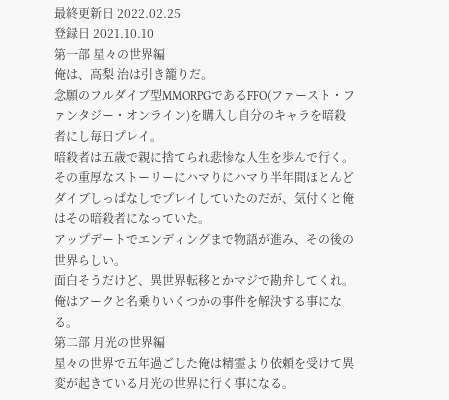最終更新日 2022.02.25
登録日 2021.10.10
第一部 星々の世界編
俺は、高梨 治は引き籠りだ。
念願のフルダイブ型MMORPGであるFFO(ファースト・ファンタジー・オンライン)を購入し自分のキャラを暗殺者にし毎日プレイ。
暗殺者は五歳で親に捨てられ悲惨な人生を歩んで行く。
その重厚なストーリーにハマりにハマり半年間ほとんどダイブしっぱなしでプレイしていたのだが、気付くと俺はその暗殺者になっていた。
アップデートでエンディングまで物語が進み、その後の世界らしい。
面白そうだけど、異世界転移とかマジで勘弁してくれ。
俺はアークと名乗りいくつかの事件を解決する事になる。
第二部 月光の世界編
星々の世界で五年過ごした俺は精霊より依頼を受けて異変が起きている月光の世界に行く事になる。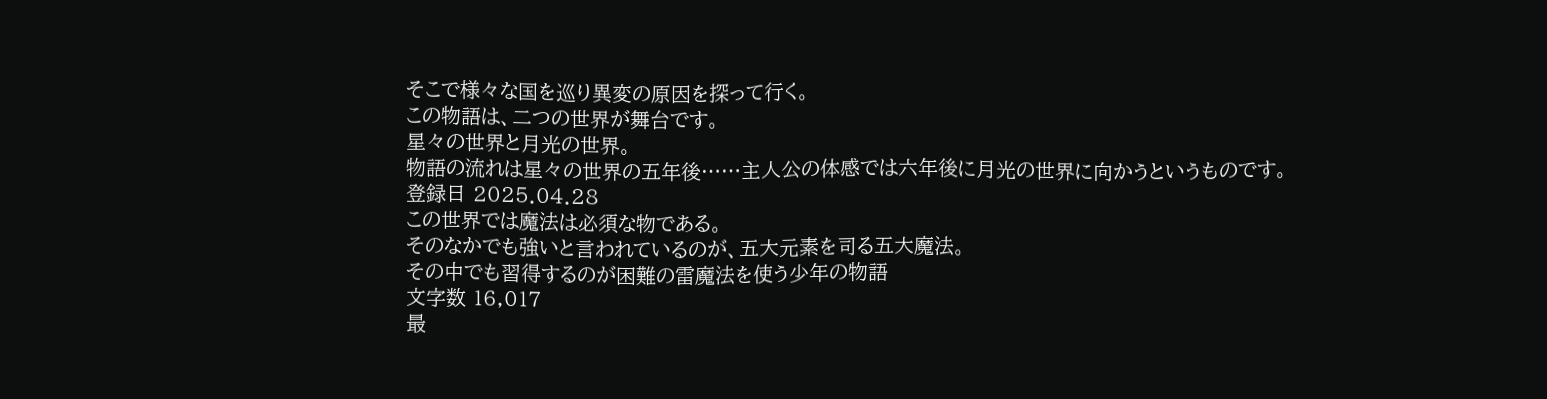そこで様々な国を巡り異変の原因を探って行く。
この物語は、二つの世界が舞台です。
星々の世界と月光の世界。
物語の流れは星々の世界の五年後……主人公の体感では六年後に月光の世界に向かうというものです。
登録日 2025.04.28
この世界では魔法は必須な物である。
そのなかでも強いと言われているのが、五大元素を司る五大魔法。
その中でも習得するのが困難の雷魔法を使う少年の物語
文字数 16,017
最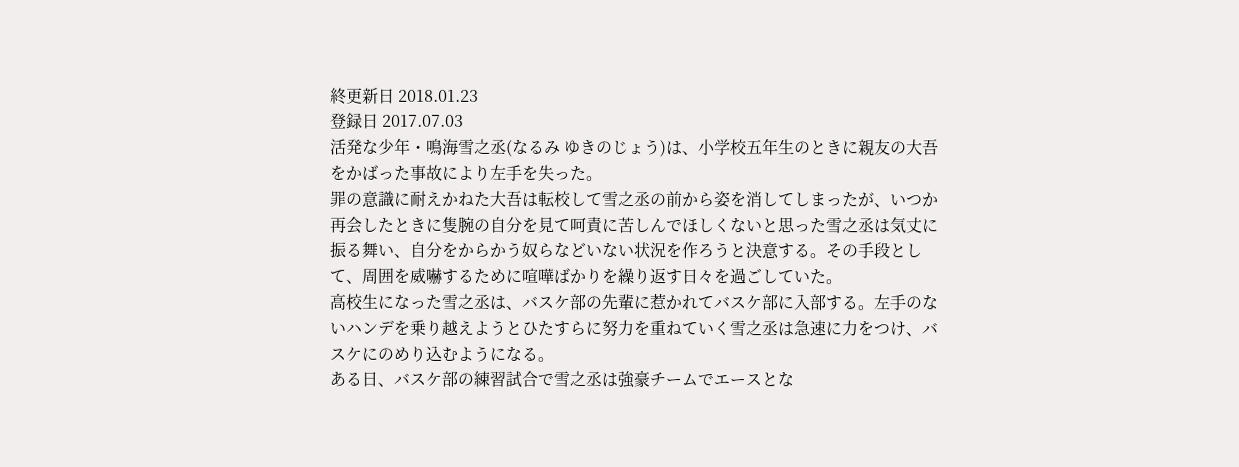終更新日 2018.01.23
登録日 2017.07.03
活発な少年・鳴海雪之丞(なるみ ゆきのじょう)は、小学校五年生のときに親友の大吾をかばった事故により左手を失った。
罪の意識に耐えかねた大吾は転校して雪之丞の前から姿を消してしまったが、いつか再会したときに隻腕の自分を見て呵責に苦しんでほしくないと思った雪之丞は気丈に振る舞い、自分をからかう奴らなどいない状況を作ろうと決意する。その手段として、周囲を威嚇するために喧嘩ばかりを繰り返す日々を過ごしていた。
高校生になった雪之丞は、バスケ部の先輩に惹かれてバスケ部に入部する。左手のないハンデを乗り越えようとひたすらに努力を重ねていく雪之丞は急速に力をつけ、バスケにのめり込むようになる。
ある日、バスケ部の練習試合で雪之丞は強豪チームでエースとな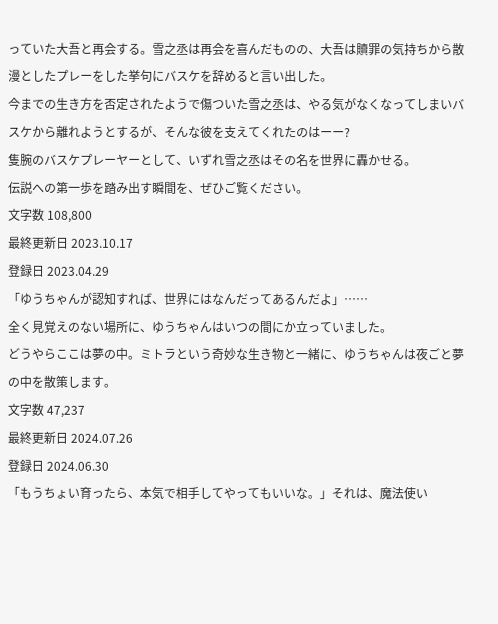っていた大吾と再会する。雪之丞は再会を喜んだものの、大吾は贖罪の気持ちから散漫としたプレーをした挙句にバスケを辞めると言い出した。
今までの生き方を否定されたようで傷ついた雪之丞は、やる気がなくなってしまいバスケから離れようとするが、そんな彼を支えてくれたのはーー?
隻腕のバスケプレーヤーとして、いずれ雪之丞はその名を世界に轟かせる。
伝説への第一歩を踏み出す瞬間を、ぜひご覧ください。
文字数 108,800
最終更新日 2023.10.17
登録日 2023.04.29
「ゆうちゃんが認知すれば、世界にはなんだってあるんだよ」……
全く見覚えのない場所に、ゆうちゃんはいつの間にか立っていました。
どうやらここは夢の中。ミトラという奇妙な生き物と一緒に、ゆうちゃんは夜ごと夢の中を散策します。
文字数 47,237
最終更新日 2024.07.26
登録日 2024.06.30
「もうちょい育ったら、本気で相手してやってもいいな。」それは、魔法使い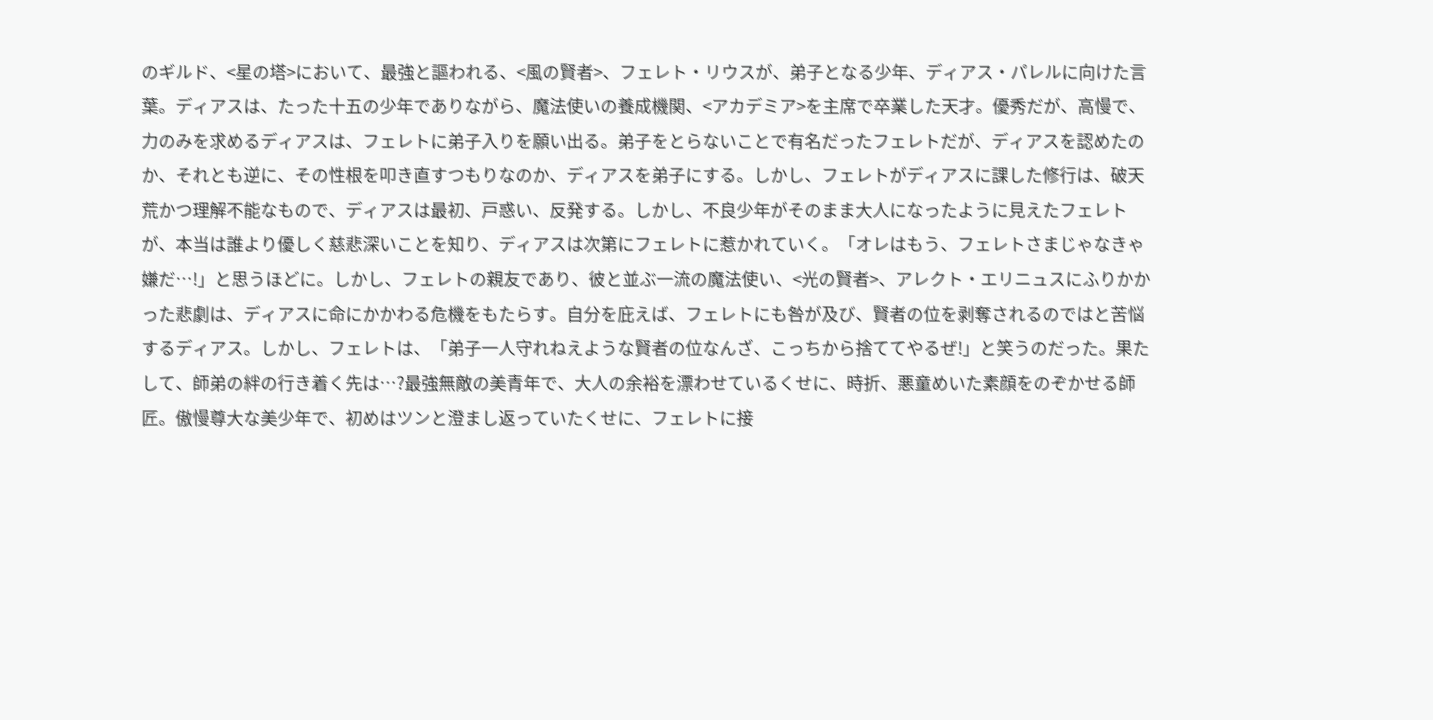のギルド、<星の塔>において、最強と謳われる、<風の賢者>、フェレト・リウスが、弟子となる少年、ディアス・パレルに向けた言葉。ディアスは、たった十五の少年でありながら、魔法使いの養成機関、<アカデミア>を主席で卒業した天才。優秀だが、高慢で、力のみを求めるディアスは、フェレトに弟子入りを願い出る。弟子をとらないことで有名だったフェレトだが、ディアスを認めたのか、それとも逆に、その性根を叩き直すつもりなのか、ディアスを弟子にする。しかし、フェレトがディアスに課した修行は、破天荒かつ理解不能なもので、ディアスは最初、戸惑い、反発する。しかし、不良少年がそのまま大人になったように見えたフェレトが、本当は誰より優しく慈悲深いことを知り、ディアスは次第にフェレトに惹かれていく。「オレはもう、フェレトさまじゃなきゃ嫌だ…!」と思うほどに。しかし、フェレトの親友であり、彼と並ぶ一流の魔法使い、<光の賢者>、アレクト・エリニュスにふりかかった悲劇は、ディアスに命にかかわる危機をもたらす。自分を庇えば、フェレトにも咎が及び、賢者の位を剥奪されるのではと苦悩するディアス。しかし、フェレトは、「弟子一人守れねえような賢者の位なんざ、こっちから捨ててやるぜ!」と笑うのだった。果たして、師弟の絆の行き着く先は…?最強無敵の美青年で、大人の余裕を漂わせているくせに、時折、悪童めいた素顔をのぞかせる師匠。傲慢尊大な美少年で、初めはツンと澄まし返っていたくせに、フェレトに接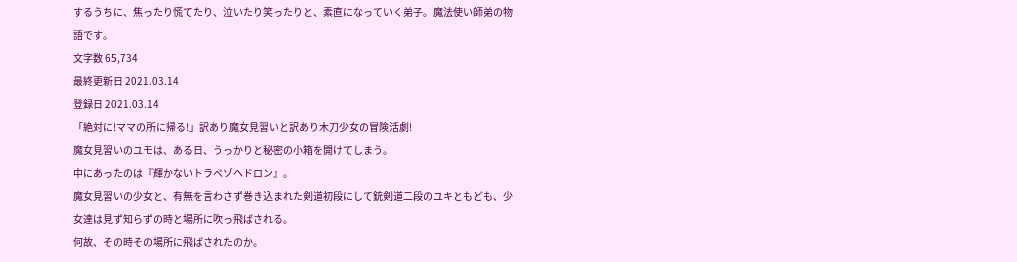するうちに、焦ったり慌てたり、泣いたり笑ったりと、素直になっていく弟子。魔法使い師弟の物語です。
文字数 65,734
最終更新日 2021.03.14
登録日 2021.03.14
「絶対に!ママの所に帰る!」訳あり魔女見習いと訳あり木刀少女の冒険活劇!
魔女見習いのユモは、ある日、うっかりと秘密の小箱を開けてしまう。
中にあったのは『輝かないトラペゾヘドロン』。
魔女見習いの少女と、有無を言わさず巻き込まれた剣道初段にして銃剣道二段のユキともども、少女達は見ず知らずの時と場所に吹っ飛ばされる。
何故、その時その場所に飛ばされたのか。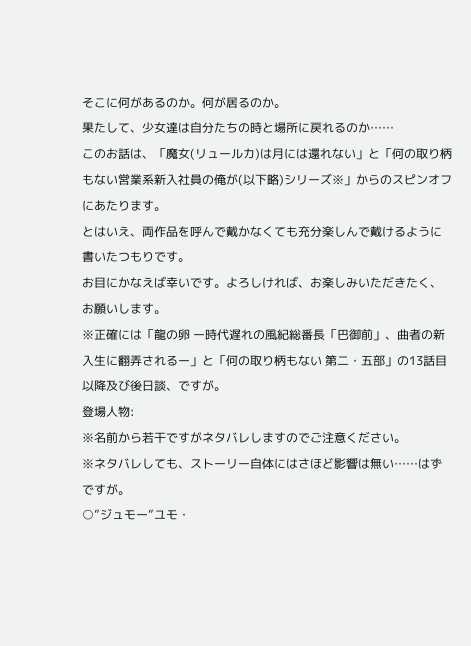そこに何があるのか。何が居るのか。
果たして、少女達は自分たちの時と場所に戻れるのか……
このお話は、「魔女(リュールカ)は月には還れない」と「何の取り柄もない営業系新入社員の俺が(以下略)シリーズ※」からのスピンオフにあたります。
とはいえ、両作品を呼んで戴かなくても充分楽しんで戴けるように書いたつもりです。
お目にかなえば幸いです。よろしければ、お楽しみいただきたく、お願いします。
※正確には「龍の卵 ー時代遅れの風紀総番長「巴御前」、曲者の新入生に翻弄されるー」と「何の取り柄もない 第二・五部」の13話目以降及び後日談、ですが。
登場人物:
※名前から若干ですがネタバレしますのでご注意ください。
※ネタバレしても、ストーリー自体にはさほど影響は無い……はずですが。
○”ジュモー”ユモ・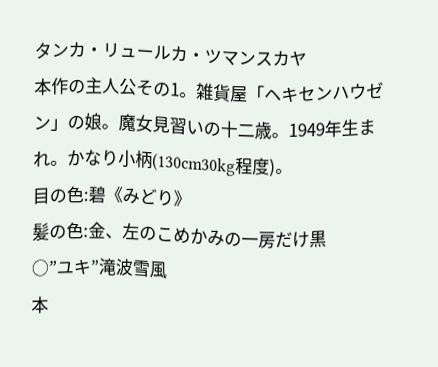タンカ・リュールカ・ツマンスカヤ
本作の主人公その1。雑貨屋「ヘキセンハウゼン」の娘。魔女見習いの十二歳。1949年生まれ。かなり小柄(130cm30kg程度)。
目の色:碧《みどり》
髪の色:金、左のこめかみの一房だけ黒
○”ユキ”滝波雪風
本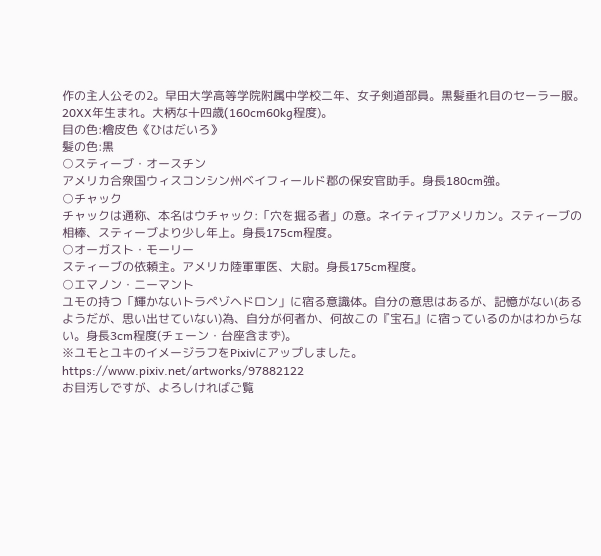作の主人公その2。早田大学高等学院附属中学校二年、女子剣道部員。黒髪垂れ目のセーラー服。20XX年生まれ。大柄な十四歳(160cm60kg程度)。
目の色:檜皮色《ひはだいろ》
髪の色:黒
○スティーブ・オースチン
アメリカ合衆国ウィスコンシン州ベイフィールド郡の保安官助手。身長180cm強。
○チャック
チャックは通称、本名はウチャック:「穴を掘る者」の意。ネイティブアメリカン。スティーブの相棒、スティーブより少し年上。身長175cm程度。
○オーガスト・モーリー
スティーブの依頼主。アメリカ陸軍軍医、大尉。身長175cm程度。
○エマノン・ニーマント
ユモの持つ「輝かないトラペゾヘドロン」に宿る意識体。自分の意思はあるが、記憶がない(あるようだが、思い出せていない)為、自分が何者か、何故この『宝石』に宿っているのかはわからない。身長3cm程度(チェーン・台座含まず)。
※ユモとユキのイメージラフをPixivにアップしました。
https://www.pixiv.net/artworks/97882122
お目汚しですが、よろしければご覧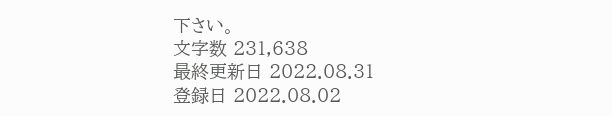下さい。
文字数 231,638
最終更新日 2022.08.31
登録日 2022.08.02